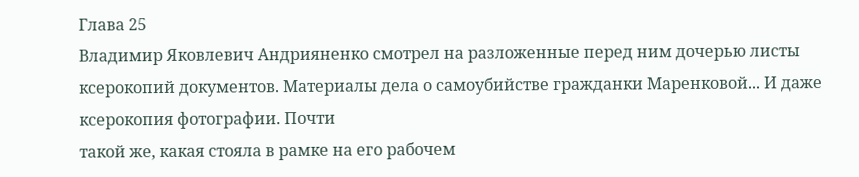Глава 25
Владимир Яковлевич Андрияненко смотрел на разложенные перед ним дочерью листы ксерокопий документов. Материалы дела о самоубийстве гражданки Маренковой... И даже ксерокопия фотографии. Почти
такой же, какая стояла в рамке на его рабочем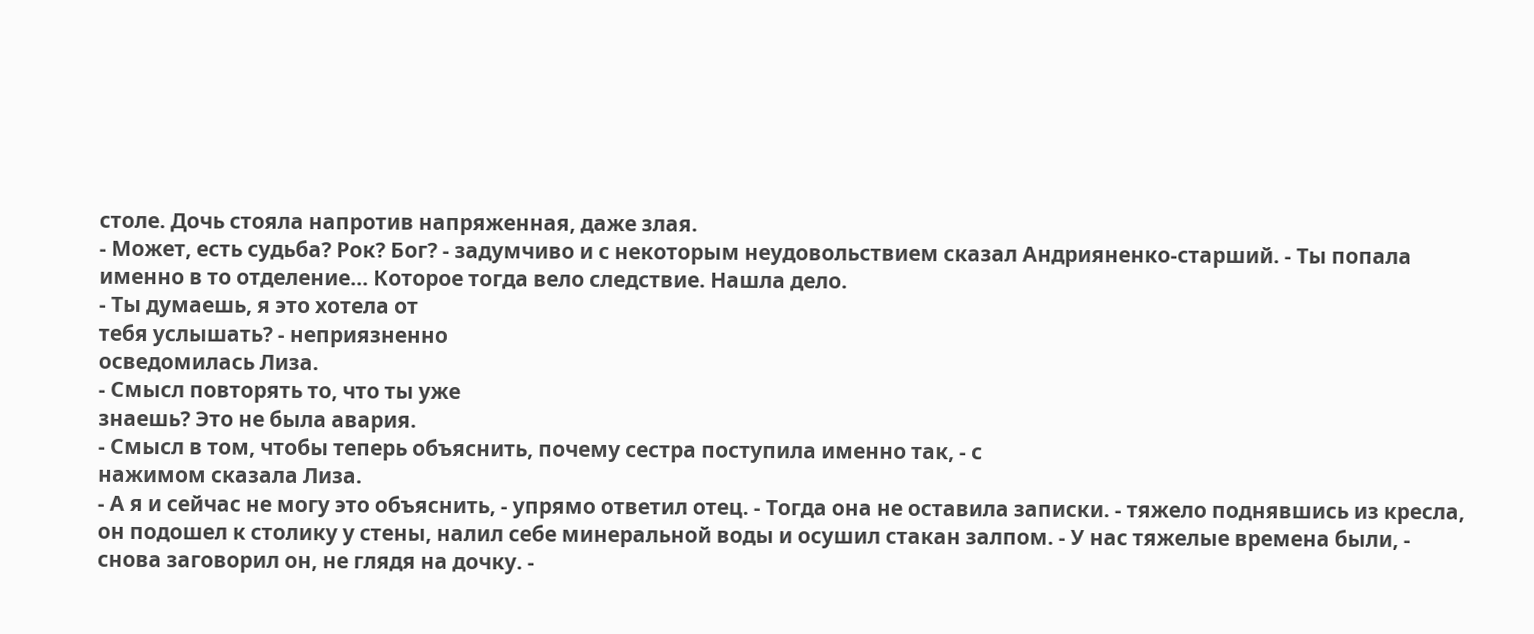столе. Дочь стояла напротив напряженная, даже злая.
- Может, есть судьба? Рок? Бог? - задумчиво и с некоторым неудовольствием сказал Андрияненко-старший. - Ты попала
именно в то отделение... Которое тогда вело следствие. Нашла дело.
- Ты думаешь, я это хотела от
тебя услышать? - неприязненно
осведомилась Лиза.
- Смысл повторять то, что ты уже
знаешь? Это не была авария.
- Смысл в том, чтобы теперь объяснить, почему сестра поступила именно так, - с
нажимом сказала Лиза.
- А я и сейчас не могу это объяснить, - упрямо ответил отец. - Тогда она не оставила записки. - тяжело поднявшись из кресла, он подошел к столику у стены, налил себе минеральной воды и осушил стакан залпом. - У нас тяжелые времена были, - снова заговорил он, не глядя на дочку. -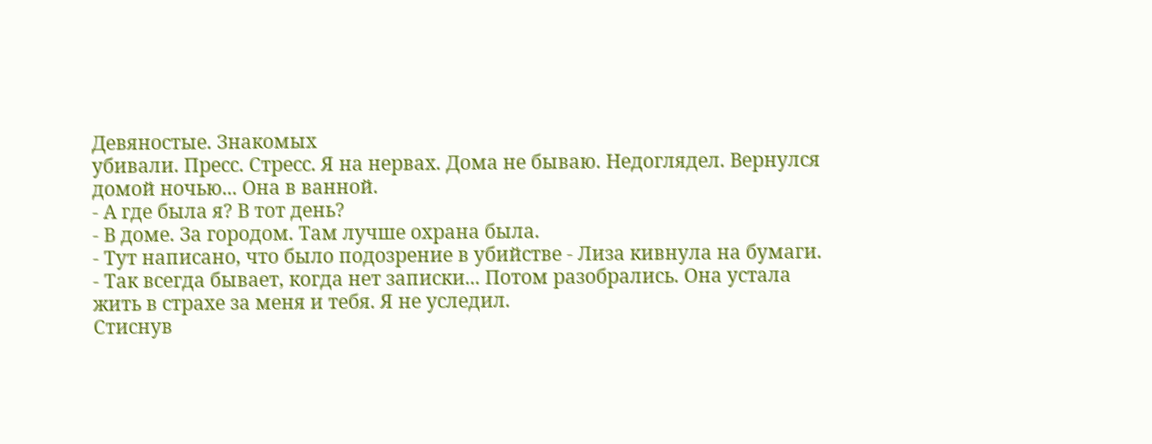Девяностые. Знакомых
убивали. Пресс. Стресс. Я на нервах. Дома не бываю. Недоглядел. Вернулся домой ночью... Она в ванной.
- А где была я? В тот день?
- В доме. За городом. Там лучше охрана была.
- Тут написано, что было подозрение в убийстве - Лиза кивнула на бумаги.
- Так всегда бывает, когда нет записки... Потом разобрались. Она устала жить в страхе за меня и тебя. Я не уследил.
Стиснув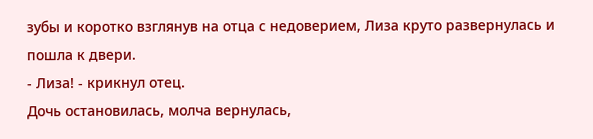зубы и коротко взглянув на отца с недоверием, Лиза круто развернулась и пошла к двери.
- Лиза! - крикнул отец.
Дочь остановилась, молча вернулась,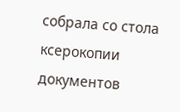собрала со стола ксерокопии документов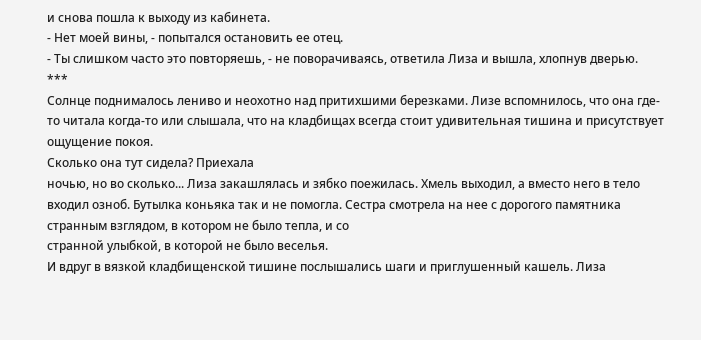и снова пошла к выходу из кабинета.
- Нет моей вины, - попытался остановить ее отец.
- Ты слишком часто это повторяешь, - не поворачиваясь, ответила Лиза и вышла, хлопнув дверью.
***
Солнце поднималось лениво и неохотно над притихшими березками. Лизе вспомнилось, что она где-то читала когда-то или слышала, что на кладбищах всегда стоит удивительная тишина и присутствует ощущение покоя.
Сколько она тут сидела? Приехала
ночью, но во сколько... Лиза закашлялась и зябко поежилась. Хмель выходил, а вместо него в тело входил озноб. Бутылка коньяка так и не помогла. Сестра смотрела на нее с дорогого памятника странным взглядом, в котором не было тепла, и со
странной улыбкой, в которой не было веселья.
И вдруг в вязкой кладбищенской тишине послышались шаги и приглушенный кашель. Лиза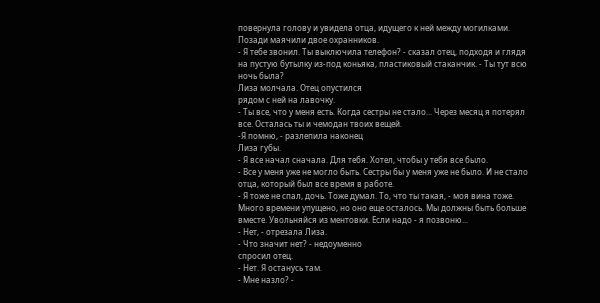повернула голову и увидела отца, идущего к ней между могилками. Позади маячили двое охранников.
- Я тебе звонил. Ты выключила телефон? - сказал отец, подходя и глядя на пустую бутылку из-под коньяка, пластиковый стаканчик. - Ты тут всю ночь была?
Лиза молчала. Отец опустился
рядом с ней на лавочку.
- Ты все, что у меня есть. Когда сестры не стало... Через месяц я потерял все. Осталась ты и чемодан твоих вещей.
-Я помню, - разлепила наконец
Лиза губы.
- Я все начал сначала. Для тебя. Хотел, чтобы у тебя все было.
- Все у меня уже не могло быть. Сестры бы у меня уже не было. И не стало отца, который был все время в работе.
- Я тоже не спал, дочь. Тоже думал. То, что ты такая, - моя вина тоже. Много времени упущено, но оно еще осталось. Мы должны быть больше вместе. Увольняйся из ментовки. Если надо - я позвоню...
- Нет, - отрезала Лиза.
- Что значит нет? - недоуменно
спросил отец.
- Нет. Я останусь там.
- Мне назло? -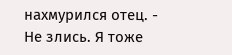нахмурился отец. -
Не злись. Я тоже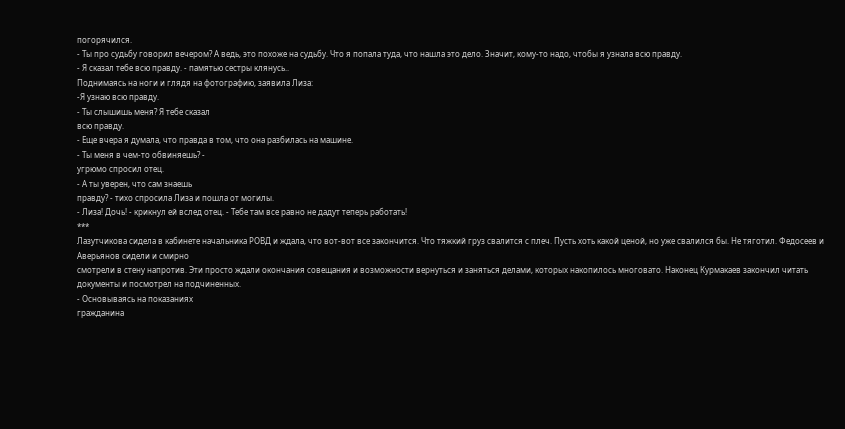погорячился.
- Ты про судьбу говорил вечером? А ведь, это похоже на судьбу. Что я попала туда, что нашла это дело. Значит, кому-то надо, чтобы я узнала всю правду.
- Я сказал тебе всю правду. - памятью сестры клянусь..
Поднимаясь на ноги и глядя на фотографию, заявила Лиза:
-Я узнаю всю правду.
- Ты слышишь меня? Я тебе сказал
всю правду.
- Еще вчера я думала, что правда в том, что она разбилась на машине.
- Ты меня в чем-то обвиняешь? -
угрюмо спросил отец.
- А ты уверен, что сам знаешь
правду? - тихо спросила Лиза и пошла от могилы.
- Лиза! Дочь! - крикнул ей вслед отец. - Тебе там все равно не дадут теперь работать!
***
Лазутчикова сидела в кабинете начальника РОВД и ждала, что вот-вот все закончится. Что тяжкий груз свалится с плеч. Пусть хоть какой ценой, но уже свалился бы. Не тяготил. Федосеев и Аверьянов сидели и смирно
смотрели в стену напротив. Эти просто ждали окончания совещания и возможности вернуться и заняться делами, которых накопилось многовато. Наконец Курмакаев закончил читать документы и посмотрел на подчиненных.
- Основываясь на показаниях
гражданина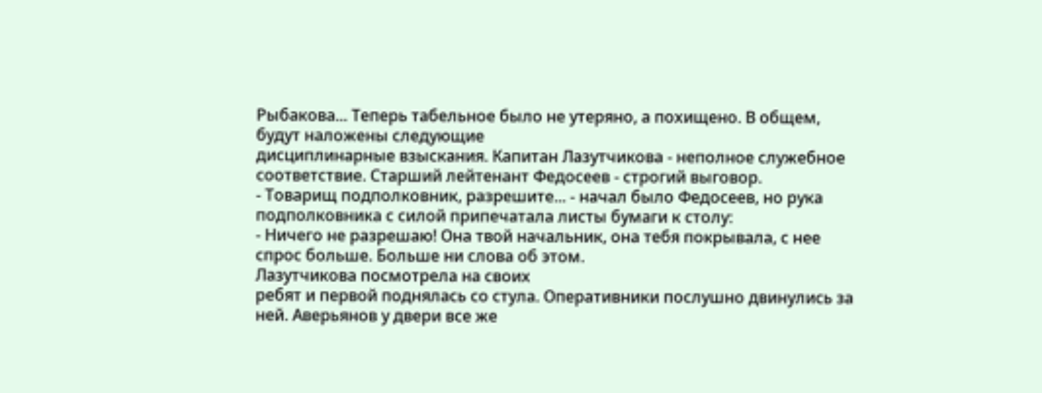Рыбакова... Теперь табельное было не утеряно, а похищено. В общем, будут наложены следующие
дисциплинарные взыскания. Капитан Лазутчикова - неполное служебное соответствие. Старший лейтенант Федосеев - строгий выговор.
- Товарищ подполковник, разрешите... - начал было Федосеев, но рука подполковника с силой припечатала листы бумаги к столу:
- Ничего не разрешаю! Она твой начальник, она тебя покрывала, с нее спрос больше. Больше ни слова об этом.
Лазутчикова посмотрела на своих
ребят и первой поднялась со стула. Оперативники послушно двинулись за ней. Аверьянов у двери все же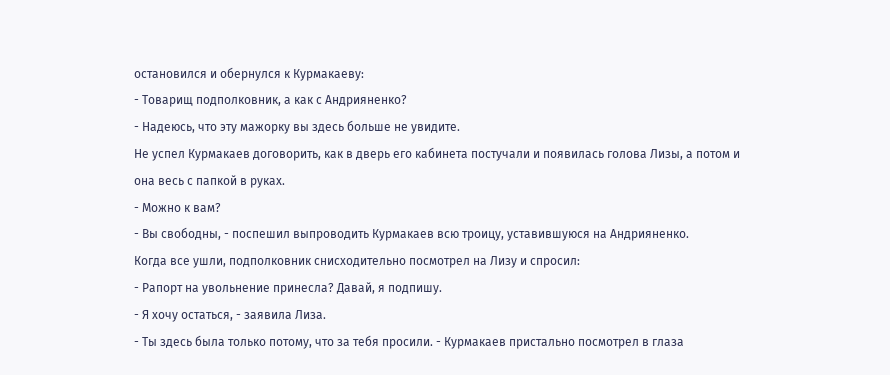остановился и обернулся к Курмакаеву:
- Товарищ подполковник, а как с Андрияненко?
- Надеюсь, что эту мажорку вы здесь больше не увидите.
Не успел Курмакаев договорить, как в дверь его кабинета постучали и появилась голова Лизы, а потом и она весь с папкой в руках.
- Можно к вам?
- Вы свободны, - поспешил выпроводить Курмакаев всю троицу, уставившуюся на Андрияненко.
Когда все ушли, подполковник снисходительно посмотрел на Лизу и спросил:
- Рапорт на увольнение принесла? Давай, я подпишу.
- Я хочу остаться, - заявила Лиза.
- Ты здесь была только потому, что за тебя просили. - Курмакаев пристально посмотрел в глаза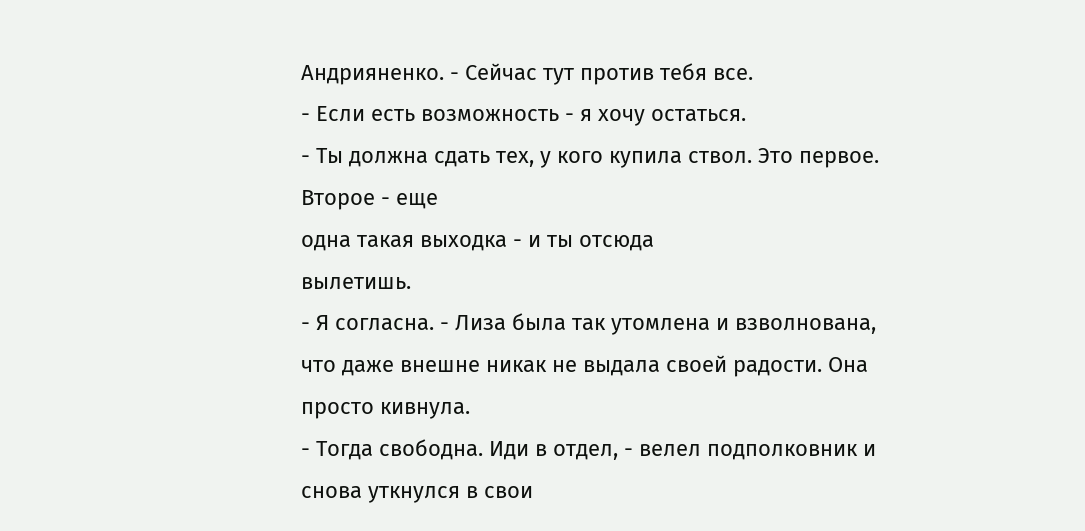Андрияненко. - Сейчас тут против тебя все.
- Если есть возможность - я хочу остаться.
- Ты должна сдать тех, у кого купила ствол. Это первое. Второе - еще
одна такая выходка - и ты отсюда
вылетишь.
- Я согласна. - Лиза была так утомлена и взволнована, что даже внешне никак не выдала своей радости. Она просто кивнула.
- Тогда свободна. Иди в отдел, - велел подполковник и снова уткнулся в свои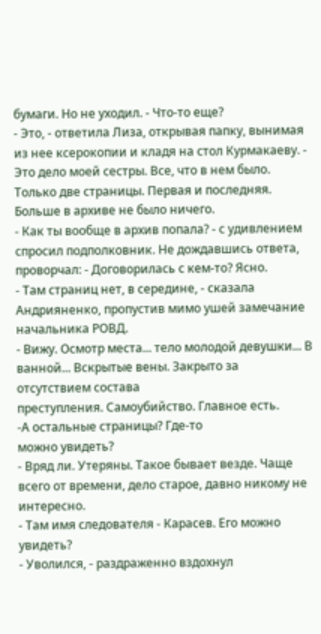бумаги. Но не уходил. - Что-то еще?
- Это, - ответила Лиза, открывая папку, вынимая из нее ксерокопии и кладя на стол Курмакаеву. - Это дело моей сестры. Все, что в нем было. Только две страницы. Первая и последняя. Больше в архиве не было ничего.
- Как ты вообще в архив попала? - с удивлением спросил подполковник. Не дождавшись ответа, проворчал: - Договорилась с кем-то? Ясно.
- Там страниц нет, в середине, - сказала Андрияненко, пропустив мимо ушей замечание начальника РОВД.
- Вижу. Осмотр места... тело молодой девушки... В ванной... Вскрытые вены. Закрыто за отсутствием состава
преступления. Самоубийство. Главное есть.
-А остальные страницы? Где-то
можно увидеть?
- Вряд ли. Утеряны. Такое бывает везде. Чаще всего от времени, дело старое, давно никому не интересно.
- Там имя следователя - Карасев. Его можно увидеть?
- Уволился, - раздраженно вздохнул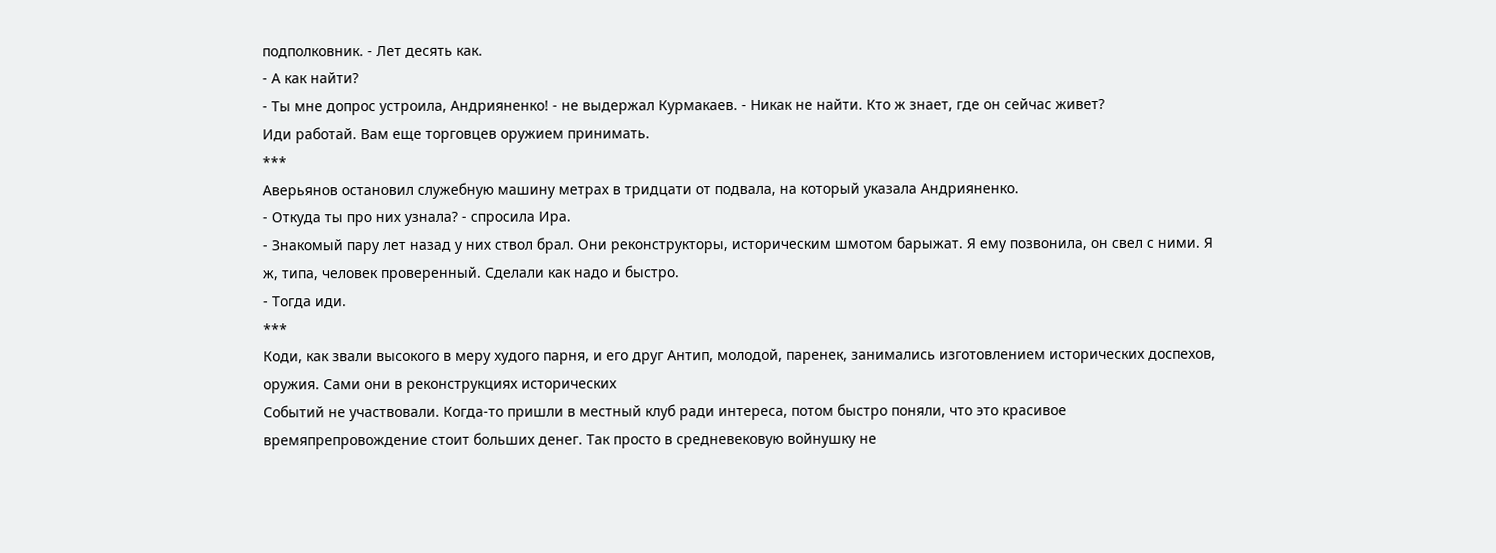подполковник. - Лет десять как.
- А как найти?
- Ты мне допрос устроила, Андрияненко! - не выдержал Курмакаев. - Никак не найти. Кто ж знает, где он сейчас живет?
Иди работай. Вам еще торговцев оружием принимать.
***
Аверьянов остановил служебную машину метрах в тридцати от подвала, на который указала Андрияненко.
- Откуда ты про них узнала? - спросила Ира.
- Знакомый пару лет назад у них ствол брал. Они реконструкторы, историческим шмотом барыжат. Я ему позвонила, он свел с ними. Я ж, типа, человек проверенный. Сделали как надо и быстро.
- Тогда иди.
***
Коди, как звали высокого в меру худого парня, и его друг Антип, молодой, паренек, занимались изготовлением исторических доспехов, оружия. Сами они в реконструкциях исторических
Событий не участвовали. Когда-то пришли в местный клуб ради интереса, потом быстро поняли, что это красивое
времяпрепровождение стоит больших денег. Так просто в средневековую войнушку не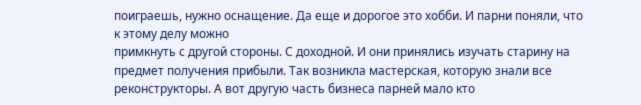поиграешь, нужно оснащение. Да еще и дорогое это хобби. И парни поняли, что к этому делу можно
примкнуть с другой стороны. С доходной. И они принялись изучать старину на предмет получения прибыли. Так возникла мастерская, которую знали все реконструкторы. А вот другую часть бизнеса парней мало кто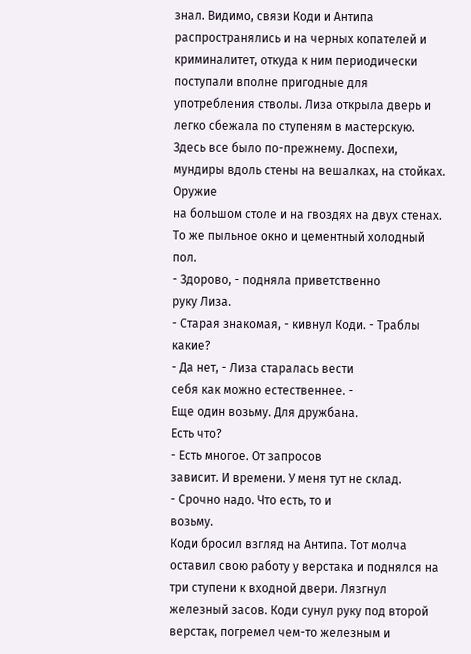знал. Видимо, связи Коди и Антипа распространялись и на черных копателей и криминалитет, откуда к ним периодически поступали вполне пригодные для употребления стволы. Лиза открыла дверь и легко сбежала по ступеням в мастерскую. Здесь все было по-прежнему. Доспехи, мундиры вдоль стены на вешалках, на стойках. Оружие
на большом столе и на гвоздях на двух стенах. То же пыльное окно и цементный холодный пол.
- Здорово, - подняла приветственно
руку Лиза.
- Старая знакомая, - кивнул Коди. - Траблы какие?
- Да нет, - Лиза старалась вести
себя как можно естественнее. -
Еще один возьму. Для дружбана.
Есть что?
- Есть многое. От запросов
зависит. И времени. У меня тут не склад.
- Срочно надо. Что есть, то и
возьму.
Коди бросил взгляд на Антипа. Тот молча оставил свою работу у верстака и поднялся на три ступени к входной двери. Лязгнул железный засов. Коди сунул руку под второй верстак, погремел чем-то железным и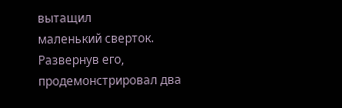вытащил
маленький сверток. Развернув его, продемонстрировал два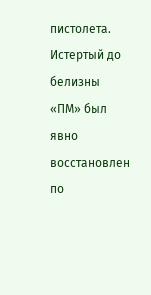пистолета. Истертый дo белизны «ПМ» был явно восстановлен по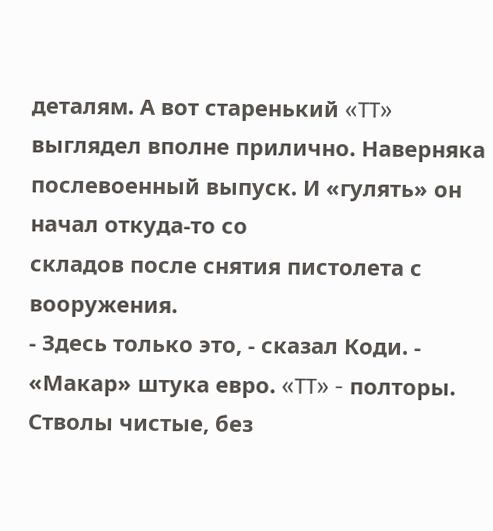деталям. А вот старенький «TT» выглядел вполне прилично. Наверняка послевоенный выпуск. И «гулять» он начал откуда-то со
складов после снятия пистолета с
вооружения.
- Здесь только это, - сказал Коди. - «Макар» штука евро. «TT» - полторы. Стволы чистые, без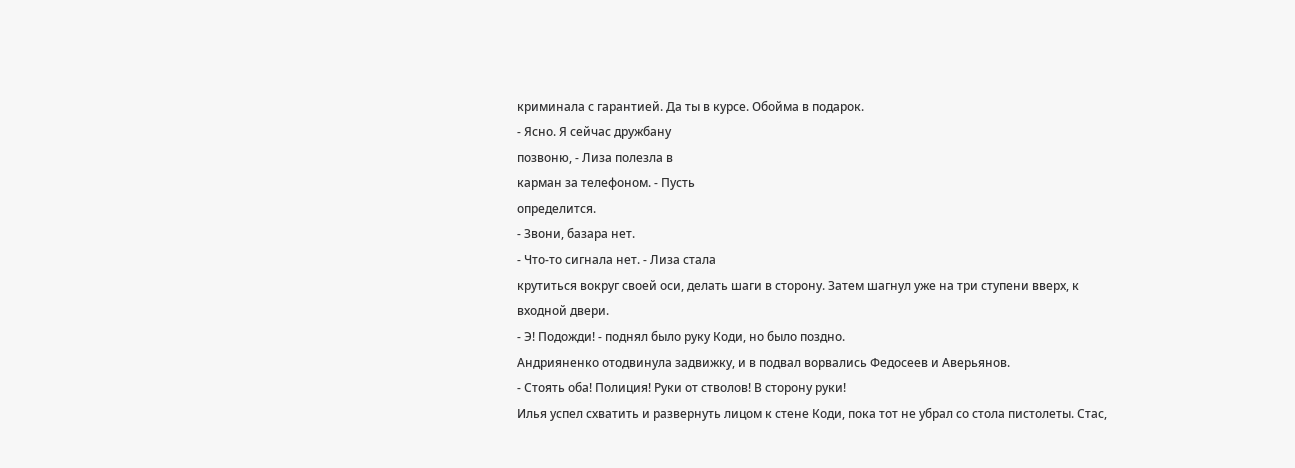криминала с гарантией. Да ты в курсе. Обойма в подарок.
- Ясно. Я сейчас дружбану
позвоню, - Лиза полезла в
карман за телефоном. - Пусть
определится.
- Звони, базара нет.
- Что-то сигнала нет. - Лиза стала
крутиться вокруг своей оси, делать шаги в сторону. Затем шагнул уже на три ступени вверх, к входной двери.
- Э! Подожди! - поднял было руку Коди, но было поздно.
Андрияненко отодвинула задвижку, и в подвал ворвались Федосеев и Аверьянов.
- Стоять оба! Полиция! Руки от стволов! В сторону руки!
Илья успел схватить и развернуть лицом к стене Коди, пока тот не убрал со стола пистолеты. Стас,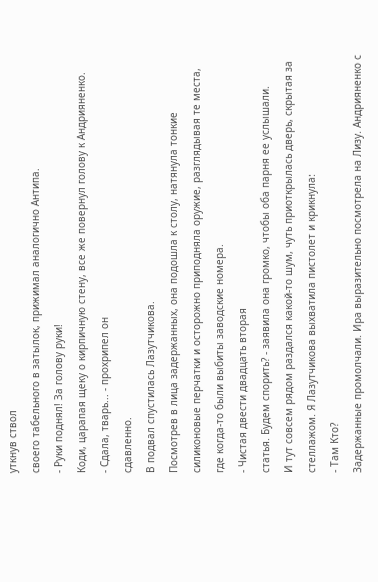уткнув ствол
своего табельного в затылок, прижимал аналогично Антипа.
- Руки поднял! За голову руки!
Коди, царапая щеку о кирпичную стену, все же повернул голову к Андрияненко.
- Сдала, тварь... - прохрипел он
сдавленно.
В подвал спустилась Лазутчикова.
Посмотрев в лицa задержанных, она подошла к столу, натянула тонкие силиконовые перчатки и осторожно приподняла оружие, разглядывая те места, где когда-то были выбиты заводские номера.
- Чистая двести двадцать вторая
статья. Будем спорить? - заявила она громко, чтобы оба парня ее услышали.
И тут совсем рядом раздался какой-то шум, чуть приоткрылась дверь, скрытая за стеллажом. Я Лазутчикова выхватила пистолет и крикнула:
- Там Кто?
Задержанные промолчали. Ира выразительно посмотрела на Лизу. Андрияненко с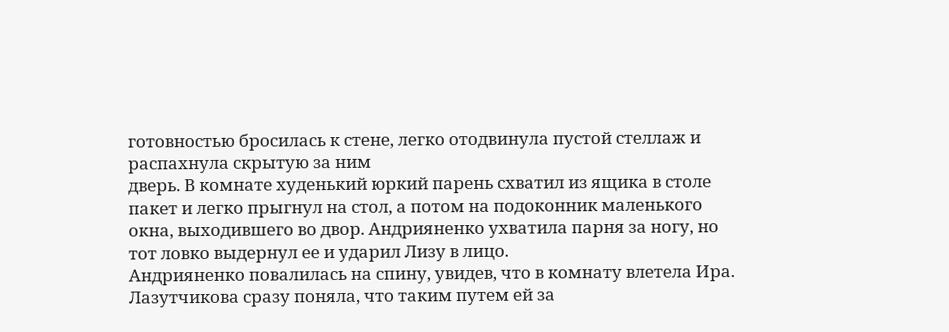готовностью бросилась к стене, легко отодвинула пустой стеллаж и распахнула скрытую за ним
дверь. В комнате худенький юркий парень схватил из ящика в столе пакет и легко прыгнул на стол, а потом на подоконник маленького окна, выходившего во двор. Андрияненко ухватила парня за ногу, но тот ловко выдернул ее и ударил Лизу в лицо.
Андрияненко повалилась на спину, увидев, что в комнату влетела Ира.
Лазутчикова сразу поняла, что таким путем ей за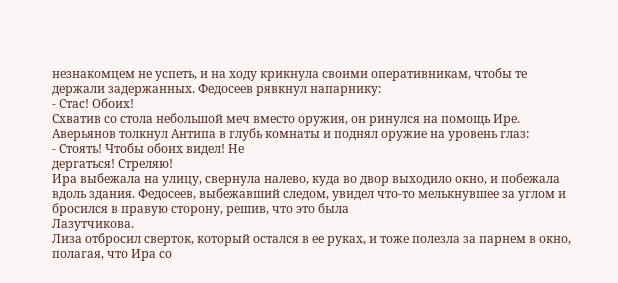незнакомцем не успеть, и на ходу крикнула своими оперативникам, чтобы те держали задержанных. Федосеев рявкнул напарнику:
- Стас! Обоих!
Схватив со стола небольшой меч вместо оружия, он ринулся на помощь Ире. Аверьянов толкнул Антипа в глубь комнаты и поднял оружие на уровень глаз:
- Стоять! Чтобы обоих видел! Не
дергаться! Стреляю!
Ира выбежала на улицу, свернула налево, куда во двор выходило окно, и побежала вдоль здания. Федосеев, выбежавший следом, увидел что-то мелькнувшее за углом и бросился в правую сторону, решив, что это была
Лазутчикова.
Лиза отбросил сверток, который остался в ее руках, и тоже полезла за парнем в окно, полагая, что Ира со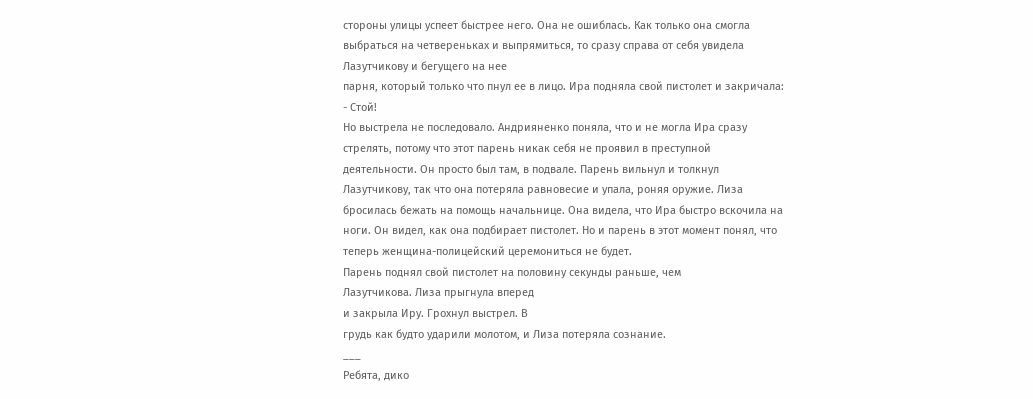стороны улицы успеет быстрее него. Она не ошиблась. Как только она смогла выбраться на четвереньках и выпрямиться, то сразу справа от себя увидела Лазутчикову и бегущего на нее
парня, который только что пнул ее в лицо. Ира подняла свой пистолет и закричала:
- Стой!
Но выстрела не последовало. Андрияненко поняла, что и не могла Ира сразу стрелять, потому что этот парень никак себя не проявил в преступной
деятельности. Он просто был там, в подвале. Парень вильнул и толкнул Лазутчикову, так что она потеряла равновесие и упала, роняя оружие. Лиза бросилась бежать на помощь начальнице. Она видела, что Ира быстро вскочила на ноги. Он видел, как она подбирает пистолет. Но и парень в этот момент понял, что теперь женщина-полицейский церемониться не будет.
Парень поднял свой пистолет на половину секунды раньше, чем
Лазутчикова. Лиза прыгнула вперед
и закрыла Иру. Грохнул выстрел. В
грудь как будто ударили молотом, и Лиза потеряла сознание.
___
Ребята, дико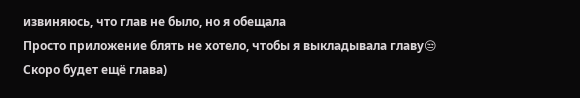извиняюсь, что глав не было, но я обещала
Просто приложение блять не хотело, чтобы я выкладывала главу😒
Скоро будет ещё глава)